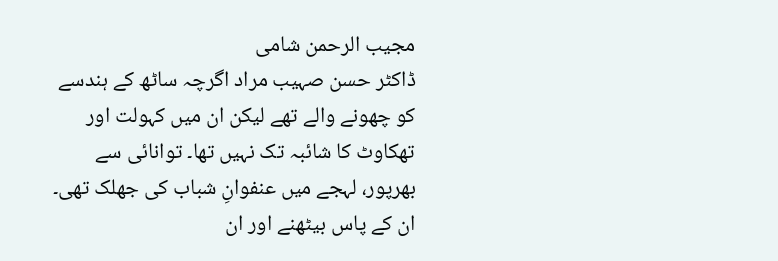مجیب الرحمن شامی
ڈاکٹر حسن صہیب مراد اگرچہ ساٹھ کے ہندسے کو چھونے والے تھے لیکن ان میں کہولت اور تھکاوٹ کا شائبہ تک نہیں تھا۔ توانائی سے بھرپور، لہجے میں عنفوانِ شباب کی جھلک تھی۔
ان کے پاس بیٹھنے اور ان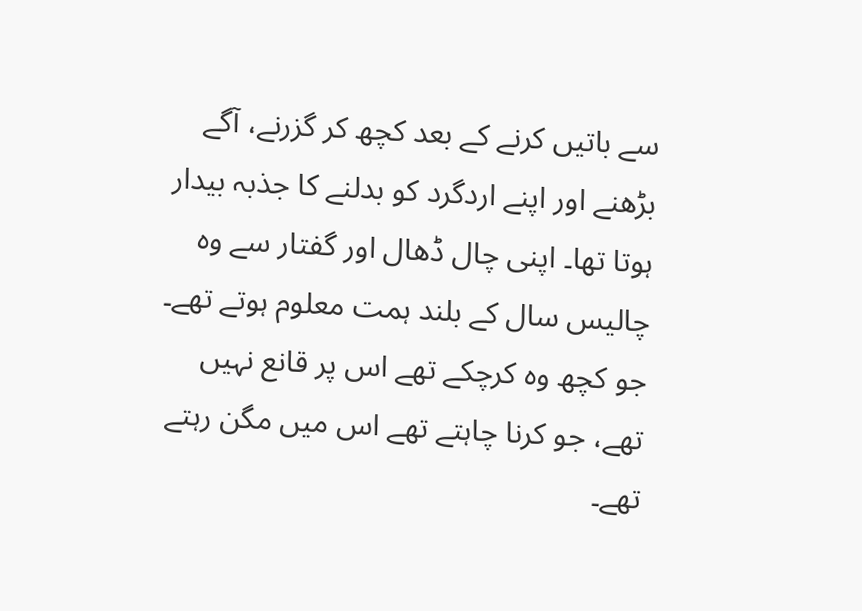سے باتیں کرنے کے بعد کچھ کر گزرنے، آگے بڑھنے اور اپنے اردگرد کو بدلنے کا جذبہ بیدار ہوتا تھا۔ اپنی چال ڈھال اور گفتار سے وہ چالیس سال کے بلند ہمت معلوم ہوتے تھے۔
جو کچھ وہ کرچکے تھے اس پر قانع نہیں تھے، جو کرنا چاہتے تھے اس میں مگن رہتے تھے۔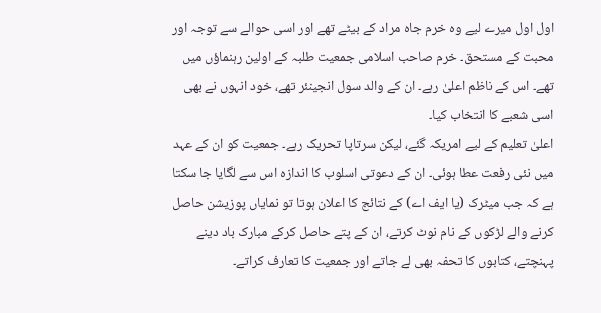اول اول میرے لیے وہ خرم جاہ مراد کے بیٹے تھے اور اسی حوالے سے توجہ اور محبت کے مستحق۔ خرم صاحب اسلامی جمعیت طلبہ کے اولین رہنماؤں میں تھے۔ اس کے ناظم اعلیٰ رہے۔ ان کے والد سول انجینئر تھے، خود انہوں نے بھی اسی شعبے کا انتخاب کیا۔
اعلیٰ تعلیم کے لیے امریکہ گئے، لیکن سرتاپا تحریک رہے۔ جمعیت کو ان کے عہد میں نئی رفعت عطا ہوئی۔ ان کے دعوتی اسلوب کا اندازہ اس سے لگایا جا سکتا ہے کہ جب میٹرک (یا ایف اے) کے نتائج کا اعلان ہوتا تو نمایاں پوزیشن حاصل کرنے والے لڑکوں کے نام نوٹ کرتے، ان کے پتے حاصل کرکے مبارک باد دینے پہنچتے، کتابوں کا تحفہ بھی لے جاتے اور جمعیت کا تعارف کراتے۔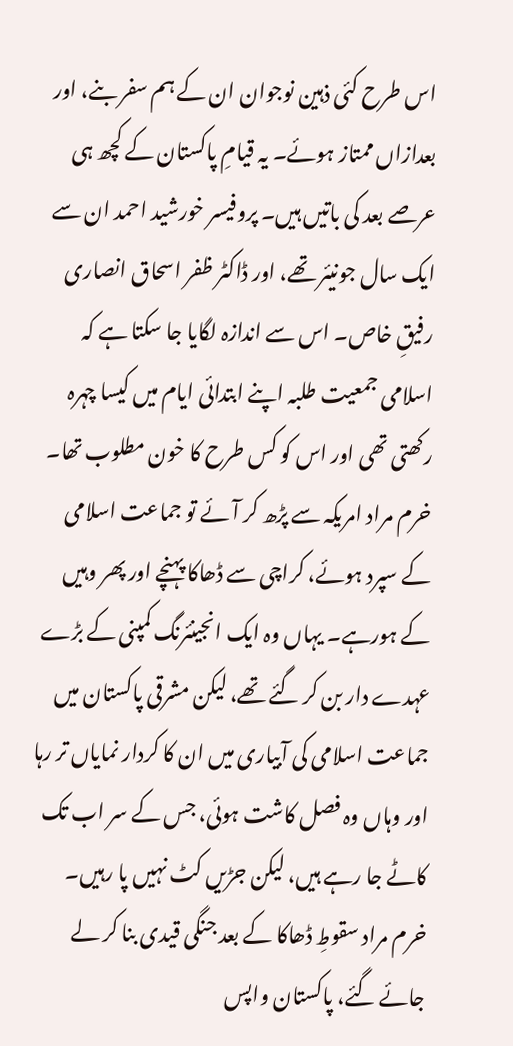اس طرح کئی ذہین نوجوان ان کے ہم سفر بنے، اور بعدازاں ممتاز ہوئے۔ یہ قیامِ پاکستان کے کچھ ہی عرصے بعد کی باتیں ہیں۔ پروفیسر خورشید احمد ان سے ایک سال جونیئر تھے، اور ڈاکٹر ظفر اسحاق انصاری رفیقِ خاص۔ اس سے اندازہ لگایا جا سکتا ہے کہ اسلامی جمعیت طلبہ اپنے ابتدائی ایام میں کیسا چہرہ رکھتی تھی اور اس کو کس طرح کا خون مطلوب تھا۔
خرم مراد امریکہ سے پڑھ کر آئے تو جماعت اسلامی کے سپرد ہوئے، کراچی سے ڈھاکا پہنچے اور پھر وہیں کے ہورہے۔ یہاں وہ ایک انجینئرنگ کمپنی کے بڑے عہدے دار بن کر گئے تھے، لیکن مشرقی پاکستان میں جماعت اسلامی کی آبیاری میں ان کا کردار نمایاں تر رہا اور وہاں وہ فصل کاشت ہوئی، جس کے سر اب تک کاٹے جا رہے ہیں، لیکن جڑیں کٹ نہیں پا رہیں۔
خرم مراد سقوطِ ڈھاکا کے بعد جنگی قیدی بنا کر لے جائے گئے، پاکستان واپس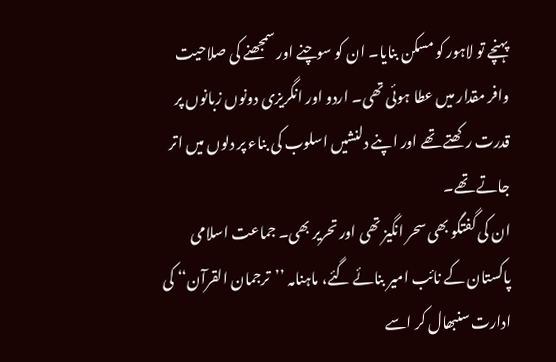پہنچے تو لاہور کو مسکن بنایا۔ ان کو سوچنے اور سمجھنے کی صلاحیت وافر مقدار میں عطا ہوئی تھی۔ اردو اور انگریزی دونوں زبانوں پر قدرت رکھتے تھے اور اپنے دلنشیں اسلوب کی بناء پر دلوں میں اتر جاتے تھے۔
ان کی گفتگو بھی سحر انگیز تھی اور تحریر بھی۔ جماعت اسلامی پاکستان کے نائب امیر بنائے گئے، ماہنامہ ’’ترجمان القرآن‘‘ کی ادارت سنبھال کر اسے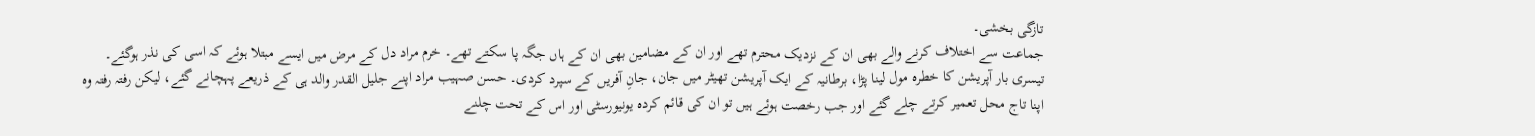تازگی بخشی۔
جماعت سے اختلاف کرنے والے بھی ان کے نزدیک محترم تھے اور ان کے مضامین بھی ان کے ہاں جگہ پا سکتے تھے۔ خرم مراد دل کے مرض میں ایسے مبتلا ہوئے کہ اسی کی نذر ہوگئے۔ تیسری بار آپریشن کا خطرہ مول لینا پڑا، برطانیہ کے ایک آپریشن تھیٹر میں جان، جانِ آفریں کے سپرد کردی۔ حسن صہیب مراد اپنے جلیل القدر والد ہی کے ذریعے پہچانے گئے، لیکن رفتہ رفتہ وہ اپنا تاج محل تعمیر کرتے چلے گئے اور جب رخصت ہوئے ہیں تو ان کی قائم کردہ یونیورسٹی اور اس کے تحت چلنے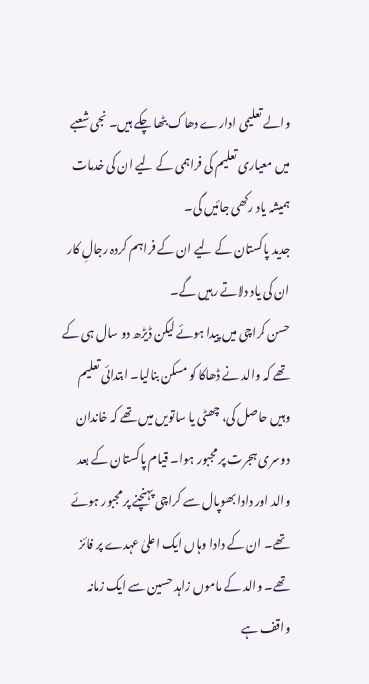والے تعلیمی ادارے دھاک بٹھا چکے ہیں۔ نجی شعبے میں معیاری تعلیم کی فراہمی کے لیے ان کی خدمات ہمیشہ یاد رکھی جائیں گی۔
جدید پاکستان کے لیے ان کے فراہم کردہ رجالِ کار ان کی یاد دلاتے رہیں گے۔
حسن کراچی میں پیدا ہوئے لیکن ڈیڑھ دو سال ہی کے تھے کہ والد نے ڈھاکا کو مسکن بنالیا۔ ابتدائی تعلیم وہیں حاصل کی، چھٹی یا ساتویں میں تھے کہ خاندان دوسری ہجرت پر مجبور ہوا۔ قیام پاکستان کے بعد والد اور دادا بھوپال سے کراچی پہنچنے پر مجبور ہوئے تھے۔ ان کے دادا وہاں ایک اعلیٰ عہدے پر فائز تھے۔ والد کے ماموں زاہد حسین سے ایک زمانہ واقف ہے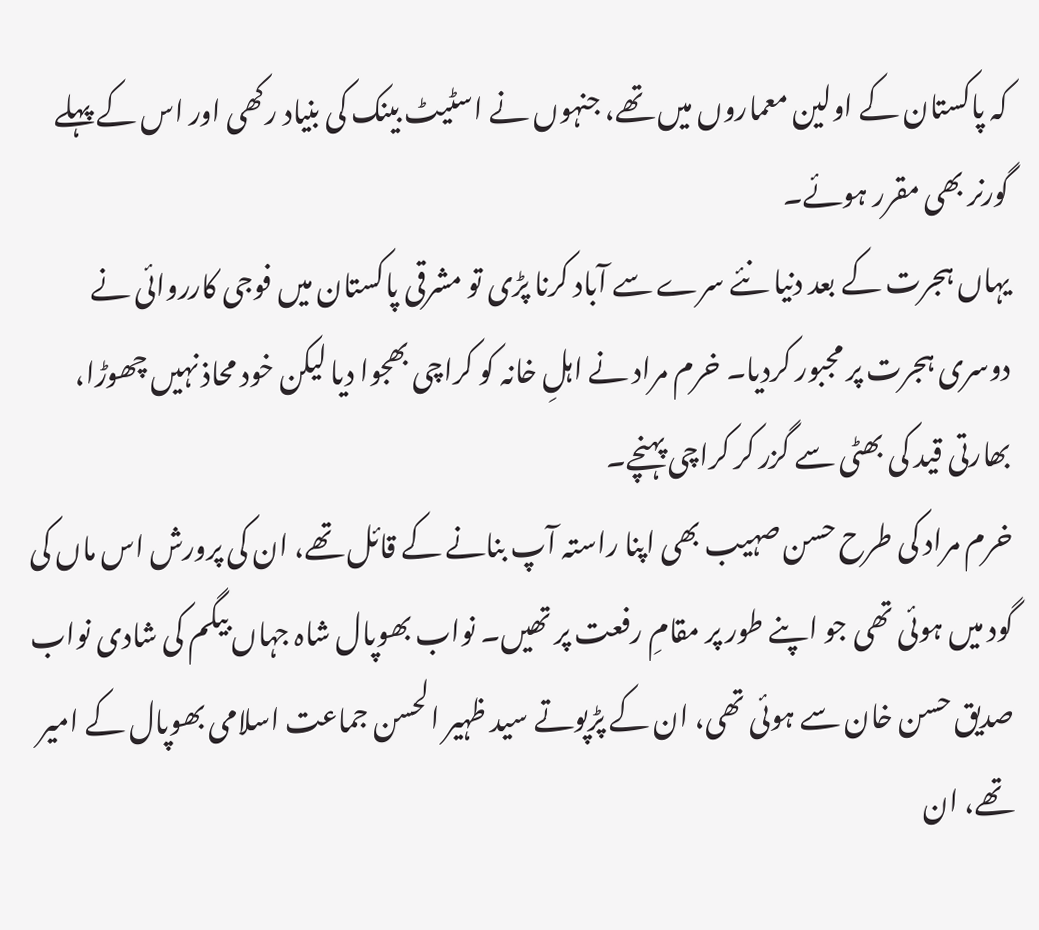کہ پاکستان کے اولین معماروں میں تھے، جنہوں نے اسٹیٹ بینک کی بنیاد رکھی اور اس کے پہلے گورنر بھی مقرر ہوئے۔
یہاں ہجرت کے بعد دنیا نئے سرے سے آباد کرنا پڑی تو مشرقی پاکستان میں فوجی کارروائی نے دوسری ہجرت پر مجبور کردیا۔ خرم مراد نے اہلِ خانہ کو کراچی بھجوا دیا لیکن خود محاذ نہیں چھوڑا، بھارتی قید کی بھٹی سے گزر کر کراچی پہنچے۔
خرم مراد کی طرح حسن صہیب بھی اپنا راستہ آپ بنانے کے قائل تھے، ان کی پرورش اس ماں کی گود میں ہوئی تھی جو اپنے طور پر مقامِ رفعت پر تھیں۔ نواب بھوپال شاہ جہاں بیگم کی شادی نواب صدیق حسن خان سے ہوئی تھی، ان کے پڑپوتے سید ظہیر الحسن جماعت اسلامی بھوپال کے امیر تھے، ان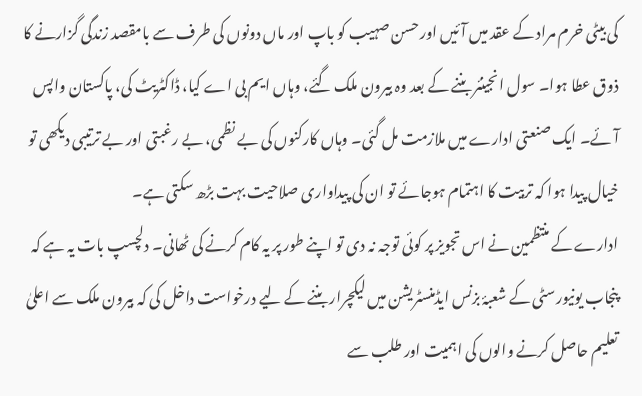کی بیٹی خرم مراد کے عقد میں آئیں اور حسن صہیب کو باپ اور ماں دونوں کی طرف سے بامقصد زندگی گزارنے کا ذوق عطا ہوا۔ سول انجینئر بننے کے بعد وہ بیرون ملک گئے، وہاں ایم بی اے کیا، ڈاکٹریٹ کی، پاکستان واپس آئے۔ ایک صنعتی ادارے میں ملازمت مل گئی۔ وہاں کارکنوں کی بے نظمی، بے رغبتی اور بے ترتیبی دیکھی تو خیال پیدا ہوا کہ تربیت کا اہتمام ہوجائے تو ان کی پیداواری صلاحیت بہت بڑھ سکتی ہے۔
ادارے کے منتظمین نے اس تجویز پر کوئی توجہ نہ دی تو اپنے طور پر یہ کام کرنے کی ٹھانی۔ دلچسپ بات یہ ہے کہ پنجاب یونیورسٹی کے شعبۂ بزنس ایڈمنسٹریشن میں لیکچرار بننے کے لیے درخواست داخل کی کہ بیرون ملک سے اعلیٰ تعلیم حاصل کرنے والوں کی اہمیت اور طلب سے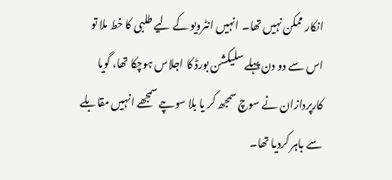انکار ممکن نہیں تھا۔ انہیں انٹرویو کے لیے طلبی کا خط ملا تو اس سے دو دن پہلے سلیکشن بورڈ کا اجلاس ہوچکا تھا، گویا کارپردازان نے سوچ سمجھ کر یا بلا سوچے سمجھے انہیں مقابلے سے باہر کردیا تھا۔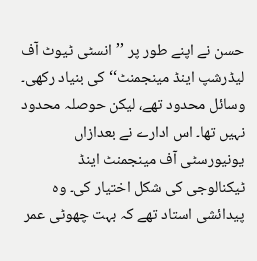حسن نے اپنے طور پر ’’انسٹی ٹیوٹ آف لیڈرشپ اینڈ مینجمنٹ‘‘ کی بنیاد رکھی۔ وسائل محدود تھے، لیکن حوصلہ محدود نہیں تھا۔ اس ادارے نے بعدازاں یونیورسٹی آف مینجمنٹ اینڈ ٹیکنالوجی کی شکل اختیار کی۔ وہ پیدائشی استاد تھے کہ بہت چھوٹی عمر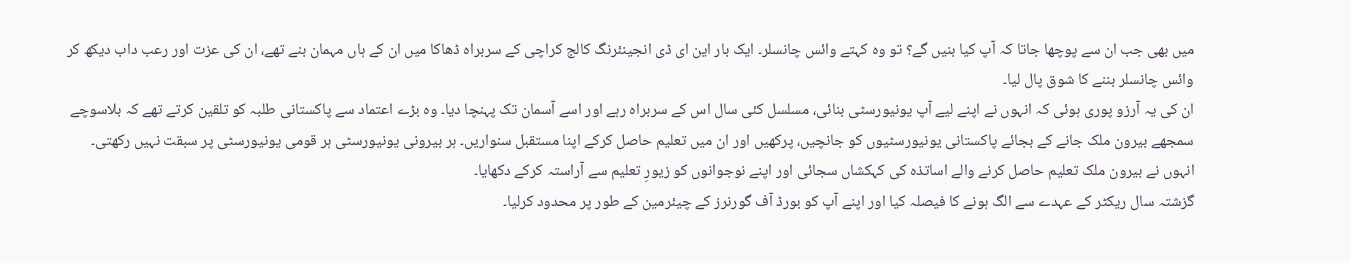میں بھی جب ان سے پوچھا جاتا کہ آپ کیا بنیں گے؟ تو وہ کہتے وائس چانسلر۔ ایک بار این ای ڈی انجینئرنگ کالج کراچی کے سربراہ ڈھاکا میں ان کے ہاں مہمان بنے تھے، ان کی عزت اور رعب داب دیکھ کر وائس چانسلر بننے کا شوق پال لیا۔
ان کی یہ آرزو پوری ہوئی کہ انہوں نے اپنے لیے آپ یونیورسٹی بنائی، مسلسل کئی سال اس کے سربراہ رہے اور اسے آسمان تک پہنچا دیا۔ وہ بڑے اعتماد سے پاکستانی طلبہ کو تلقین کرتے تھے کہ بلاسوچے سمجھے بیرون ملک جانے کے بجائے پاکستانی یونیورسٹیوں کو جانچیں، پرکھیں اور ان میں تعلیم حاصل کرکے اپنا مستقبل سنواریں۔ ہر بیرونی یونیورسٹی ہر قومی یونیورسٹی پر سبقت نہیں رکھتی۔ انہوں نے بیرون ملک تعلیم حاصل کرنے والے اساتذہ کی کہکشاں سجائی اور اپنے نوجوانوں کو زیورِ تعلیم سے آراستہ کرکے دکھایا۔
گزشتہ سال ریکٹر کے عہدے سے الگ ہونے کا فیصلہ کیا اور اپنے آپ کو بورڈ آف گورنرز کے چیئرمین کے طور پر محدود کرلیا۔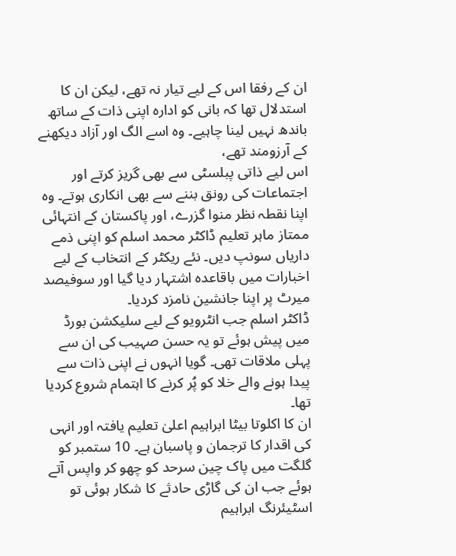ان کے رفقا اس کے لیے تیار نہ تھے، لیکن ان کا استدلال تھا کہ بانی کو ادارہ اپنی ذات کے ساتھ باندھ نہیں لینا چاہیے۔ وہ اسے الگ اور آزاد دیکھنے کے آرزومند تھے،
اس لیے ذاتی پبلسٹی سے بھی گریز کرتے اور اجتماعات کی رونق بننے سے بھی انکاری ہوتے۔ وہ اپنا نقطہ نظر منوا گزرے، اور پاکستان کے انتہائی ممتاز ماہر تعلیم ڈاکٹر محمد اسلم کو اپنی ذمے داریاں سونپ دیں۔ نئے ریکٹر کے انتخاب کے لیے اخبارات میں باقاعدہ اشتہار دیا گیا اور سوفیصد میرٹ پر اپنا جانشین نامزد کردیا۔
ڈاکٹر اسلم جب انٹرویو کے لیے سلیکشن بورڈ میں پیش ہوئے تو یہ حسن صہیب کی ان سے پہلی ملاقات تھی۔ گویا انہوں نے اپنی ذات سے پیدا ہونے والے خلا کو پُر کرنے کا اہتمام شروع کردیا تھا۔
ان کا اکلوتا بیٹا ابراہیم اعلیٰ تعلیم یافتہ اور انہی کی اقدار کا ترجمان و پاسبان ہے۔ 10 ستمبر کو گلگت میں پاک چین سرحد کو چھو کر واپس آتے ہوئے جب ان کی گاڑی حادثے کا شکار ہوئی تو اسٹیئرنگ ابراہیم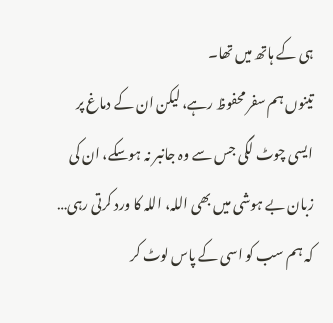ہی کے ہاتھ میں تھا۔
تینوں ہم سفر محفوظ رہے، لیکن ان کے دماغ پر ایسی چوٹ لگی جس سے وہ جانبر نہ ہوسکے، ان کی زبان بے ہوشی میں بھی اللہ، اللہ کا ورد کرتی رہی… کہ ہم سب کو اسی کے پاس لوٹ کر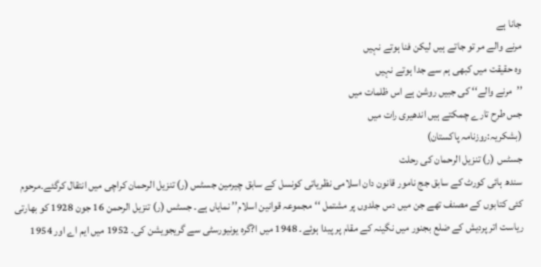جانا ہے
مرنے والے مر تو جاتے ہیں لیکن فنا ہوتے نہیں
وہ حقیقت میں کبھی ہم سے جدا ہوتے نہیں
’’مرنے والے‘‘ کی جبیں روشن ہے اس ظلمات میں
جس طرح تارے چمکتے ہیں اندھیری رات میں
(بشکریہ:روزنامہ پاکستان)
جسٹس (ر) تنزیل الرحمان کی رحلت
سندھ ہائی کورٹ کے سابق جج نامور قانون دان اسلامی نظریاتی کونسل کے سابق چیرمین جسٹس (ر) تنزیل الرحمان کراچی میں انتقال کرگئے۔مرحوم کئی کتابوں کے مصنف تھے جن میں دس جلدوں پر مشتمل ‘‘مجموعہ قوانین اسلام’’ نمایاں ہے۔ جسٹس (ر) تنزیل الرحمن 16 جون 1928 کو بھارتی ریاست اتر پردیش کے ضلع بجنور میں نگینہ کے مقام پر پیدا ہوئے۔ 1948 میں ا?گرہ یونیورسٹی سے گریجویشن کی۔ 1952 میں ایم اے اور 1954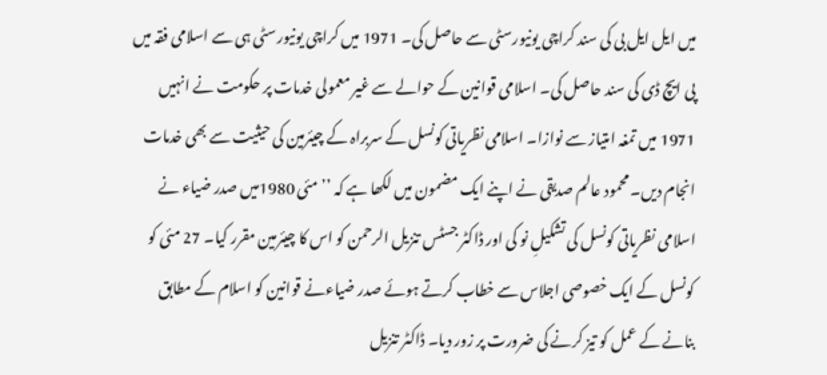میں ایل ایل بی کی سند کراچی یونیورسٹی سے حاصل کی۔ 1971 میں کراچی یونیورسٹی ہی سے اسلامی فقہ میں پی ایچ ڈی کی سند حاصل کی۔ اسلامی قوانین کے حوالے سے غیر معمولی خدمات پر حکومت نے انہیں 1971 میں تمغہ امتیاز سے نوازا۔ اسلامی نظریاتی کونسل کے سربراہ کے چیئرمین کی حیثیت سے بھی خدمات انجام دیں۔ محمود عالم صدیقی نے اپنے ایک مضمون میں لکھا ہے کہ ’’مئی 1980میں صدر ضیاء نے اسلامی نظریاتی کونسل کی تشکیلِ نو کی اور ڈاکٹر جسٹس تنزیل الرحمن کو اس کا چیئرمین مقرر کیا۔ 27 مئی کو کونسل کے ایک خصوصی اجلاس سے خطاب کرتے ہوئے صدر ضیاءنے قوانین کو اسلام کے مطابق بنانے کے عمل کو تیز کرنے کی ضرورت پر زور دیا۔ ڈاکٹر تنزیل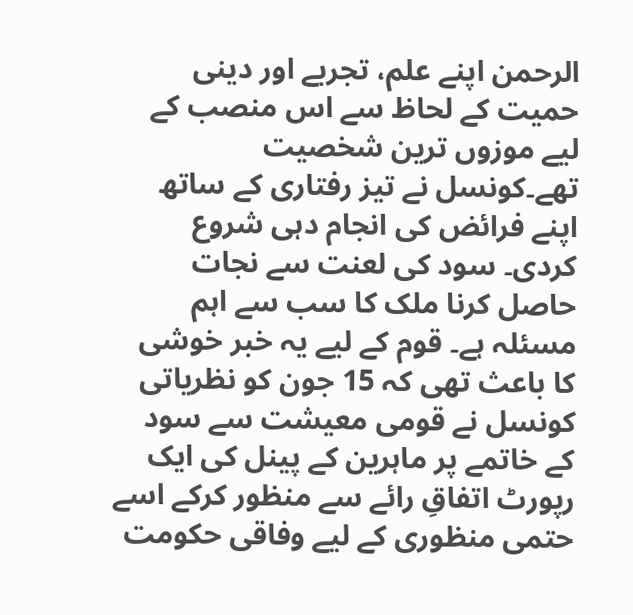الرحمن اپنے علم، تجربے اور دینی حمیت کے لحاظ سے اس منصب کے لیے موزوں ترین شخصیت تھے۔کونسل نے تیز رفتاری کے ساتھ اپنے فرائض کی انجام دہی شروع کردی۔ سود کی لعنت سے نجات حاصل کرنا ملک کا سب سے اہم مسئلہ ہے۔ قوم کے لیے یہ خبر خوشی کا باعث تھی کہ 15 جون کو نظریاتی کونسل نے قومی معیشت سے سود کے خاتمے پر ماہرین کے پینل کی ایک رپورٹ اتفاقِ رائے سے منظور کرکے اسے حتمی منظوری کے لیے وفاقی حکومت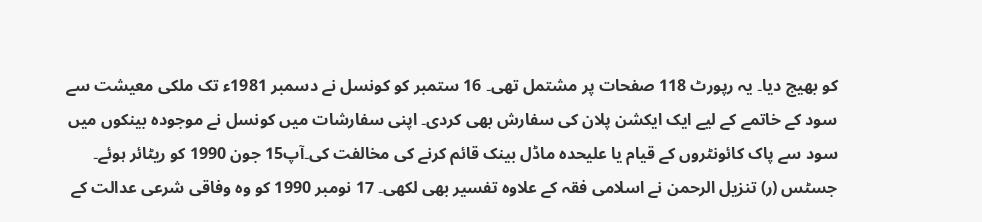کو بھیج دیا۔ یہ رپورٹ 118 صفحات پر مشتمل تھی۔ 16 ستمبر کو کونسل نے دسمبر 1981ء تک ملکی معیشت سے سود کے خاتمے کے لیے ایک ایکشن پلان کی سفارش بھی کردی۔ اپنی سفارشات میں کونسل نے موجودہ بینکوں میں سود سے پاک کائونٹروں کے قیام یا علیحدہ ماڈل بینک قائم کرنے کی مخالفت کی۔آپ15 جون 1990 کو ریٹائر ہوئے۔ جسٹس (ر) تنزیل الرحمن نے اسلامی فقہ کے علاوہ تفسیر بھی لکھی۔ 17 نومبر 1990 کو وہ وفاقی شرعی عدالت کے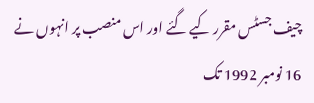چیف جسٹس مقرر کیے گئے اور اس منصب پر انہوں نے 16 نومبر 1992 تک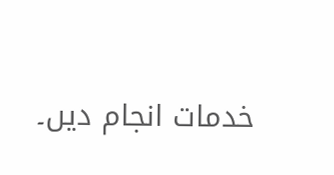خدمات انجام دیں۔